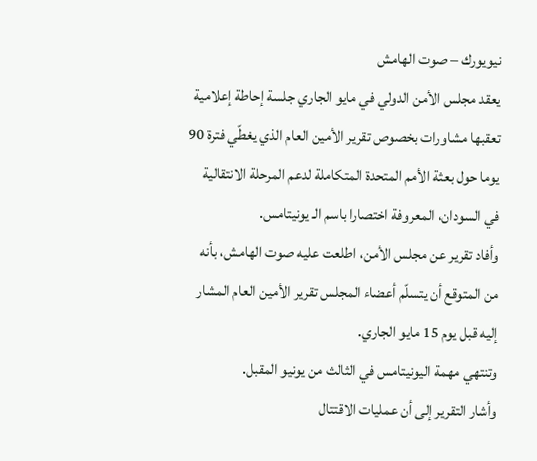نيويورك – صوت الهامش
يعقد مجلس الأمن الدولي في مايو الجاري جلسة إحاطة إعلامية تعقبها مشاورات بخصوص تقرير الأمين العام الذي يغطّي فترة 90 يوما حول بعثة الأمم المتحدة المتكاملة لدعم المرحلة الانتقالية في السودان، المعروفة اختصارا باسم الـ يونيتامس.
وأفاد تقرير عن مجلس الأمن، اطلعت عليه صوت الهامش، بأنه من المتوقع أن يتسلّم أعضاء المجلس تقرير الأمين العام المشار إليه قبل يوم 15 مايو الجاري.
وتنتهي مهمة اليونيتامس في الثالث من يونيو المقبل.
وأشار التقرير إلى أن عمليات الاقتتال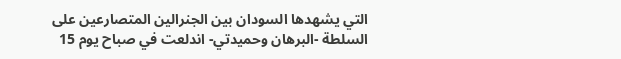التي يشهدها السودان بين الجنرالين المتصارعين على السلطة -البرهان وحميدتي- اندلعت في صباح يوم 15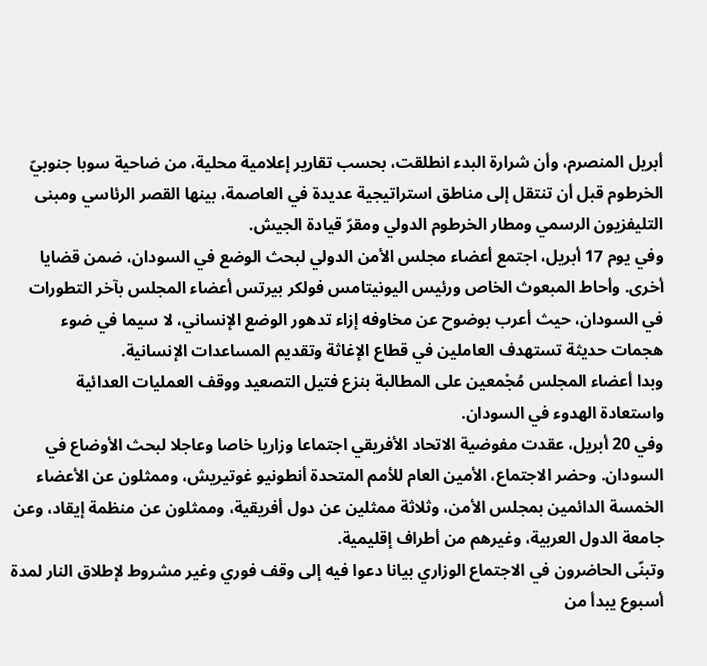أبريل المنصرم، وأن شرارة البدء انطلقت، بحسب تقارير إعلامية محلية، من ضاحية سوبا جنوبيّ الخرطوم قبل أن تنتقل إلى مناطق استراتيجية عديدة في العاصمة، بينها القصر الرئاسي ومبنى التليفزيون الرسمي ومطار الخرطوم الدولي ومقرّ قيادة الجيش.
وفي يوم 17 أبريل، اجتمع أعضاء مجلس الأمن الدولي لبحث الوضع في السودان، ضمن قضايا أخرى. وأحاط المبعوث الخاص ورئيس اليونيتامس فولكر بيرتس أعضاء المجلس بآخر التطورات في السودان، حيث أعرب بوضوح عن مخاوفه إزاء تدهور الوضع الإنساني، لا سيما في ضوء هجمات حديثة تستهدف العاملين في قطاع الإغاثة وتقديم المساعدات الإنسانية.
وبدا أعضاء المجلس مُجْمعين على المطالبة بنزع فتيل التصعيد ووقف العمليات العدائية واستعادة الهدوء في السودان.
وفي 20 أبريل، عقدت مفوضية الاتحاد الأفريقي اجتماعا وزاريا خاصا وعاجلا لبحث الأوضاع في السودان. وحضر الاجتماع، الأمين العام للأمم المتحدة أنطونيو غوتيريش، وممثلون عن الأعضاء الخمسة الدائمين بمجلس الأمن، وثلاثة ممثلين عن دول أفريقية، وممثلون عن منظمة إيقاد، وعن جامعة الدول العربية، وغيرهم من أطراف إقليمية.
وتبنّى الحاضرون في الاجتماع الوزاري بيانا دعوا فيه إلى وقف فوري وغير مشروط لإطلاق النار لمدة أسبوع يبدأ من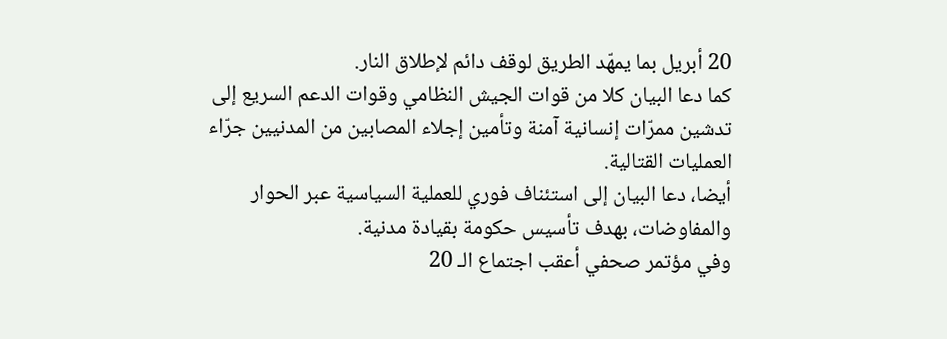20 أبريل بما يمهّد الطريق لوقف دائم لإطلاق النار.
كما دعا البيان كلا من قوات الجيش النظامي وقوات الدعم السريع إلى تدشين ممرّات إنسانية آمنة وتأمين إجلاء المصابين من المدنيين جرّاء العمليات القتالية.
أيضا، دعا البيان إلى استئناف فوري للعملية السياسية عبر الحوار والمفاوضات، بهدف تأسيس حكومة بقيادة مدنية.
وفي مؤتمر صحفي أعقب اجتماع الـ 20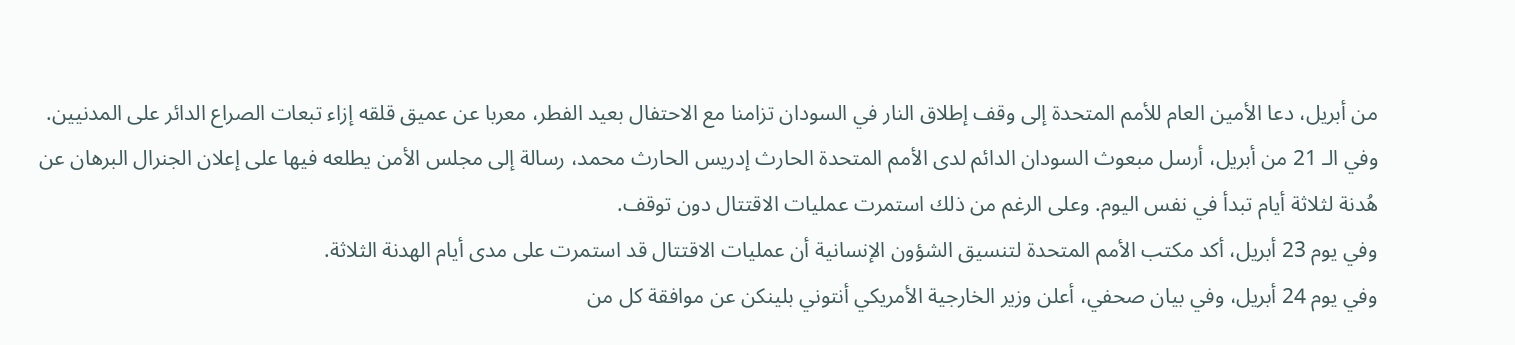من أبريل، دعا الأمين العام للأمم المتحدة إلى وقف إطلاق النار في السودان تزامنا مع الاحتفال بعيد الفطر، معربا عن عميق قلقه إزاء تبعات الصراع الدائر على المدنيين.
وفي الـ 21 من أبريل، أرسل مبعوث السودان الدائم لدى الأمم المتحدة الحارث إدريس الحارث محمد، رسالة إلى مجلس الأمن يطلعه فيها على إعلان الجنرال البرهان عن هُدنة لثلاثة أيام تبدأ في نفس اليوم. وعلى الرغم من ذلك استمرت عمليات الاقتتال دون توقف.
وفي يوم 23 أبريل، أكد مكتب الأمم المتحدة لتنسيق الشؤون الإنسانية أن عمليات الاقتتال قد استمرت على مدى أيام الهدنة الثلاثة.
وفي يوم 24 أبريل، وفي بيان صحفي، أعلن وزير الخارجية الأمريكي أنتوني بلينكن عن موافقة كل من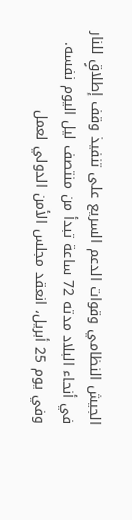الجيش النظامي وقوات الدعم السريع على تنفيذ وقف إطلاقٍ للنار في أنحاء البلاد مدته 72 ساعة تبدأ من منتصف ليل اليوم نفسه.
وفي يوم 25 أبريل، انعقد مجلس الأمن الدولي لعمل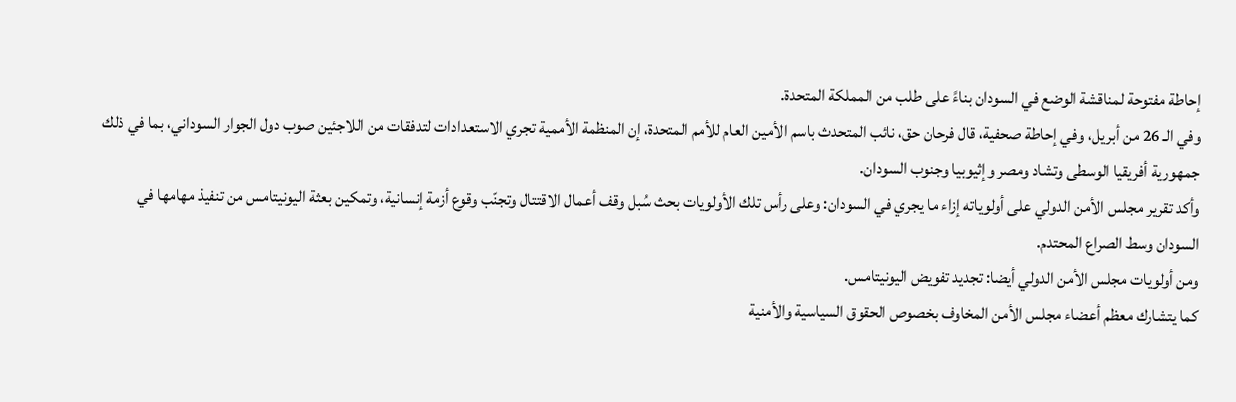إحاطة مفتوحة لمناقشة الوضع في السودان بناءً على طلب من المملكة المتحدة.
وفي الـ 26 من أبريل، وفي إحاطة صحفية، قال فرحان حق، نائب المتحدث باسم الأمين العام للأمم المتحدة، إن المنظمة الأممية تجري الاستعدادات لتدفقات من اللاجئين صوب دول الجوار السوداني، بما في ذلك جمهورية أفريقيا الوسطى وتشاد ومصر وإثيوبيا وجنوب السودان.
وأكد تقرير مجلس الأمن الدولي على أولوياته إزاء ما يجري في السودان: وعلى رأس تلك الأولويات بحث سُبل وقف أعمال الاقتتال وتجنّب وقوع أزمة إنسانية، وتمكين بعثة اليونيتامس من تنفيذ مهامها في السودان وسط الصراع المحتدم.
ومن أولويات مجلس الأمن الدولي أيضا: تجديد تفويض اليونيتامس.
كما يتشارك معظم أعضاء مجلس الأمن المخاوف بخصوص الحقوق السياسية والأمنية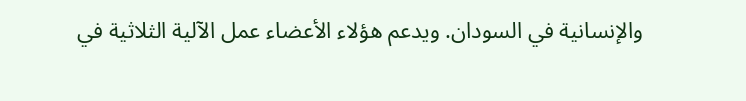والإنسانية في السودان. ويدعم هؤلاء الأعضاء عمل الآلية الثلاثية في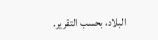البلاد، بحسب التقرير.